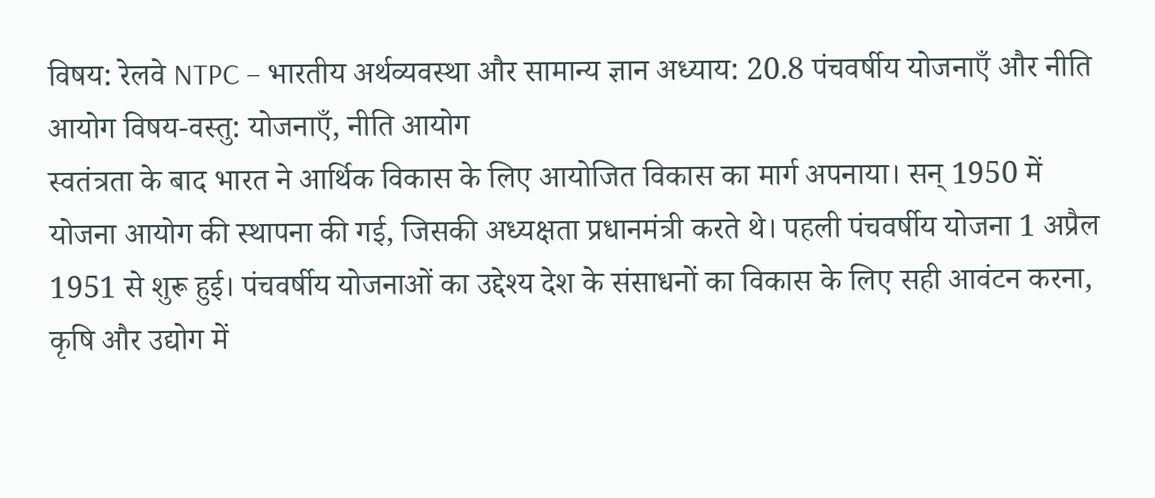विषय: रेलवे NTPC – भारतीय अर्थव्यवस्था और सामान्य ज्ञान अध्याय: 20.8 पंचवर्षीय योजनाएँ और नीति आयोग विषय-वस्तु: योजनाएँ, नीति आयोग
स्वतंत्रता के बाद भारत ने आर्थिक विकास के लिए आयोजित विकास का मार्ग अपनाया। सन् 1950 में योजना आयोग की स्थापना की गई, जिसकी अध्यक्षता प्रधानमंत्री करते थे। पहली पंचवर्षीय योजना 1 अप्रैल 1951 से शुरू हुई। पंचवर्षीय योजनाओं का उद्देश्य देश के संसाधनों का विकास के लिए सही आवंटन करना, कृषि और उद्योग में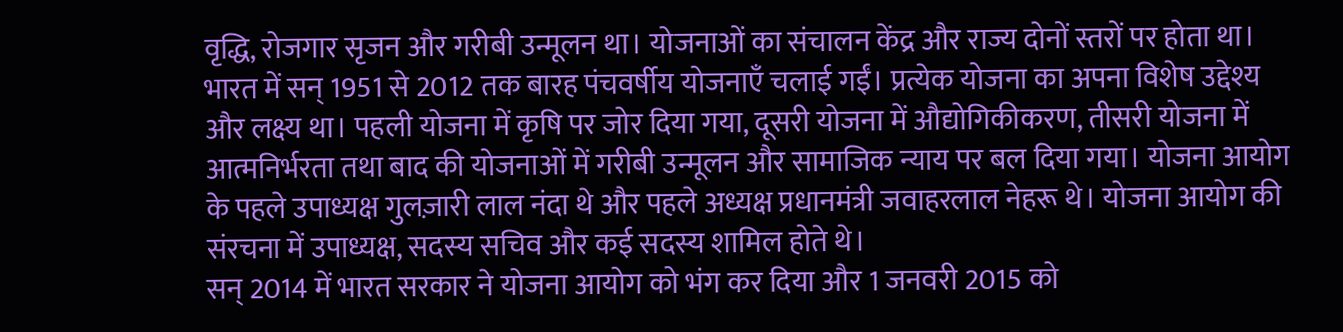वृद्धि, रोजगार सृजन और गरीबी उन्मूलन था। योजनाओं का संचालन केंद्र और राज्य दोनों स्तरों पर होता था।
भारत में सन् 1951 से 2012 तक बारह पंचवर्षीय योजनाएँ चलाई गईं। प्रत्येक योजना का अपना विशेष उद्देश्य और लक्ष्य था। पहली योजना में कृषि पर जोर दिया गया, दूसरी योजना में औद्योगिकीकरण, तीसरी योजना में आत्मनिर्भरता तथा बाद की योजनाओं में गरीबी उन्मूलन और सामाजिक न्याय पर बल दिया गया। योजना आयोग के पहले उपाध्यक्ष गुलज़ारी लाल नंदा थे और पहले अध्यक्ष प्रधानमंत्री जवाहरलाल नेहरू थे। योजना आयोग की संरचना में उपाध्यक्ष, सदस्य सचिव और कई सदस्य शामिल होते थे।
सन् 2014 में भारत सरकार ने योजना आयोग को भंग कर दिया और 1 जनवरी 2015 को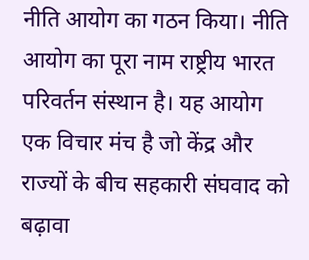नीति आयोग का गठन किया। नीति आयोग का पूरा नाम राष्ट्रीय भारत परिवर्तन संस्थान है। यह आयोग एक विचार मंच है जो केंद्र और राज्यों के बीच सहकारी संघवाद को बढ़ावा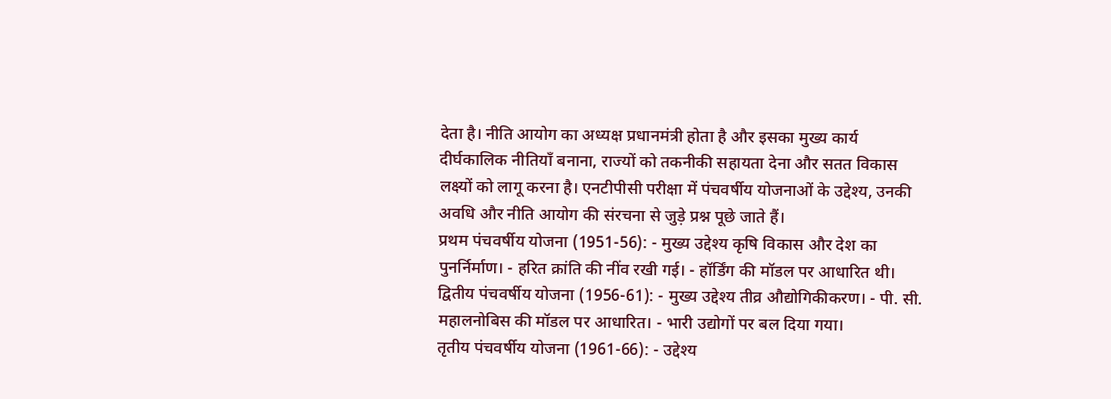देता है। नीति आयोग का अध्यक्ष प्रधानमंत्री होता है और इसका मुख्य कार्य दीर्घकालिक नीतियाँ बनाना, राज्यों को तकनीकी सहायता देना और सतत विकास लक्ष्यों को लागू करना है। एनटीपीसी परीक्षा में पंचवर्षीय योजनाओं के उद्देश्य, उनकी अवधि और नीति आयोग की संरचना से जुड़े प्रश्न पूछे जाते हैं।
प्रथम पंचवर्षीय योजना (1951-56): - मुख्य उद्देश्य कृषि विकास और देश का पुनर्निर्माण। - हरित क्रांति की नींव रखी गई। - हॉर्डिंग की मॉडल पर आधारित थी।
द्वितीय पंचवर्षीय योजना (1956-61): - मुख्य उद्देश्य तीव्र औद्योगिकीकरण। - पी. सी. महालनोबिस की मॉडल पर आधारित। - भारी उद्योगों पर बल दिया गया।
तृतीय पंचवर्षीय योजना (1961-66): - उद्देश्य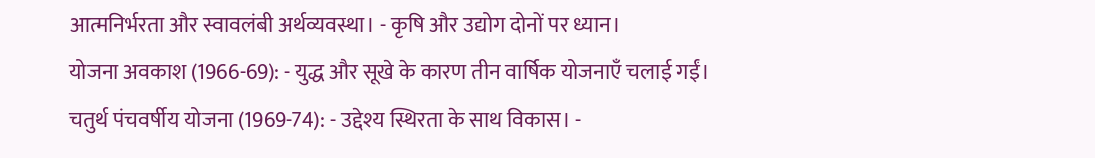आत्मनिर्भरता और स्वावलंबी अर्थव्यवस्था। - कृषि और उद्योग दोनों पर ध्यान।
योजना अवकाश (1966-69): - युद्ध और सूखे के कारण तीन वार्षिक योजनाएँ चलाई गईं।
चतुर्थ पंचवर्षीय योजना (1969-74): - उद्देश्य स्थिरता के साथ विकास। -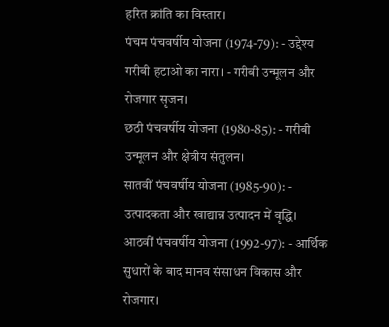हरित क्रांति का विस्तार।
पंचम पंचवर्षीय योजना (1974-79): - उद्देश्य गरीबी हटाओ का नारा। - गरीबी उन्मूलन और रोजगार सृजन।
छठी पंचवर्षीय योजना (1980-85): - गरीबी उन्मूलन और क्षेत्रीय संतुलन।
सातवीं पंचवर्षीय योजना (1985-90): - उत्पादकता और खाद्यान्न उत्पादन में वृद्धि।
आठवीं पंचवर्षीय योजना (1992-97): - आर्थिक सुधारों के बाद मानव संसाधन विकास और रोजगार।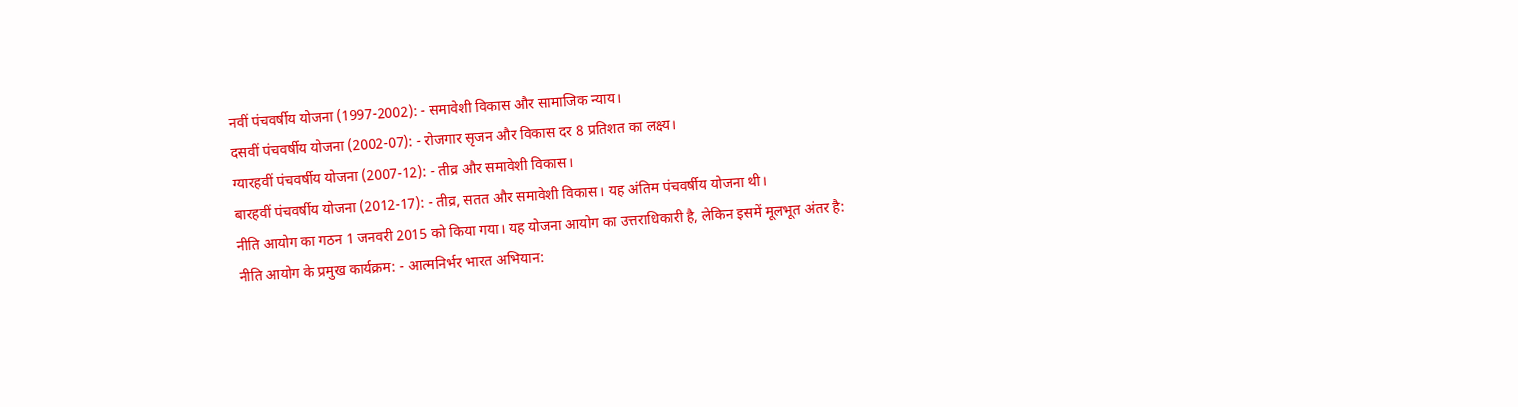नवीं पंचवर्षीय योजना (1997-2002): - समावेशी विकास और सामाजिक न्याय।
दसवीं पंचवर्षीय योजना (2002-07): - रोजगार सृजन और विकास दर 8 प्रतिशत का लक्ष्य।
ग्यारहवीं पंचवर्षीय योजना (2007-12): - तीव्र और समावेशी विकास।
बारहवीं पंचवर्षीय योजना (2012-17): - तीव्र, सतत और समावेशी विकास। यह अंतिम पंचवर्षीय योजना थी।
नीति आयोग का गठन 1 जनवरी 2015 को किया गया। यह योजना आयोग का उत्तराधिकारी है, लेकिन इसमें मूलभूत अंतर है:
नीति आयोग के प्रमुख कार्यक्रम: - आत्मनिर्भर भारत अभियान: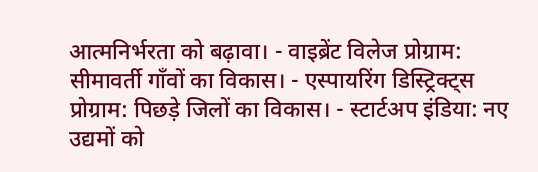आत्मनिर्भरता को बढ़ावा। - वाइब्रेंट विलेज प्रोग्राम: सीमावर्ती गाँवों का विकास। - एस्पायरिंग डिस्ट्रिक्ट्स प्रोग्राम: पिछड़े जिलों का विकास। - स्टार्टअप इंडिया: नए उद्यमों को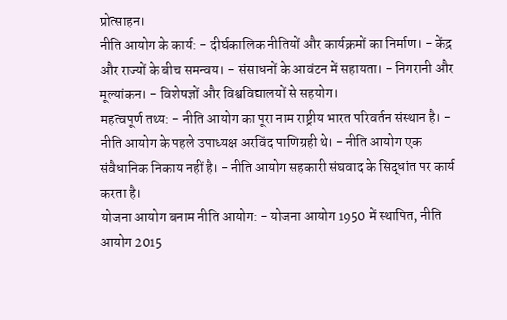प्रोत्साहन।
नीति आयोग के कार्य: - दीर्घकालिक नीतियों और कार्यक्रमों का निर्माण। - केंद्र और राज्यों के बीच समन्वय। - संसाधनों के आवंटन में सहायता। - निगरानी और मूल्यांकन। - विशेषज्ञों और विश्वविद्यालयों से सहयोग।
महत्वपूर्ण तथ्य: - नीति आयोग का पूरा नाम राष्ट्रीय भारत परिवर्तन संस्थान है। - नीति आयोग के पहले उपाध्यक्ष अरविंद पाणिग्रही थे। - नीति आयोग एक संवैधानिक निकाय नहीं है। - नीति आयोग सहकारी संघवाद के सिद्धांत पर कार्य करता है।
योजना आयोग बनाम नीति आयोग: - योजना आयोग 1950 में स्थापित, नीति आयोग 2015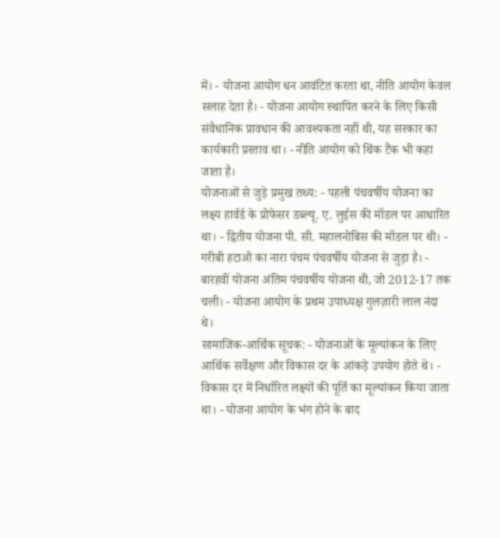में। - योजना आयोग धन आवंटित करता था, नीति आयोग केवल सलाह देता है। - योजना आयोग स्थापित करने के लिए किसी संवैधानिक प्रावधान की आवश्यकता नहीं थी, यह सरकार का कार्यकारी प्रस्ताव था। - नीति आयोग को थिंक टैंक भी कहा जाता है।
योजनाओं से जुड़े प्रमुख तथ्य: - पहली पंचवर्षीय योजना का लक्ष्य हार्वर्ड के प्रोफेसर डब्ल्यू. ए. लुईस की मॉडल पर आधारित था। - द्वितीय योजना पी. सी. महालनोबिस की मॉडल पर थी। - गरीबी हटाओ का नारा पंचम पंचवर्षीय योजना से जुड़ा है। - बारहवीं योजना अंतिम पंचवर्षीय योजना थी, जो 2012-17 तक चली। - योजना आयोग के प्रथम उपाध्यक्ष गुलज़ारी लाल नंदा थे।
सामाजिक-आर्थिक सूचक: - योजनाओं के मूल्यांकन के लिए आर्थिक सर्वेक्षण और विकास दर के आंकड़े उपयोग होते थे। - विकास दर में निर्धारित लक्ष्यों की पूर्ति का मूल्यांकन किया जाता था। - योजना आयोग के भंग होने के बाद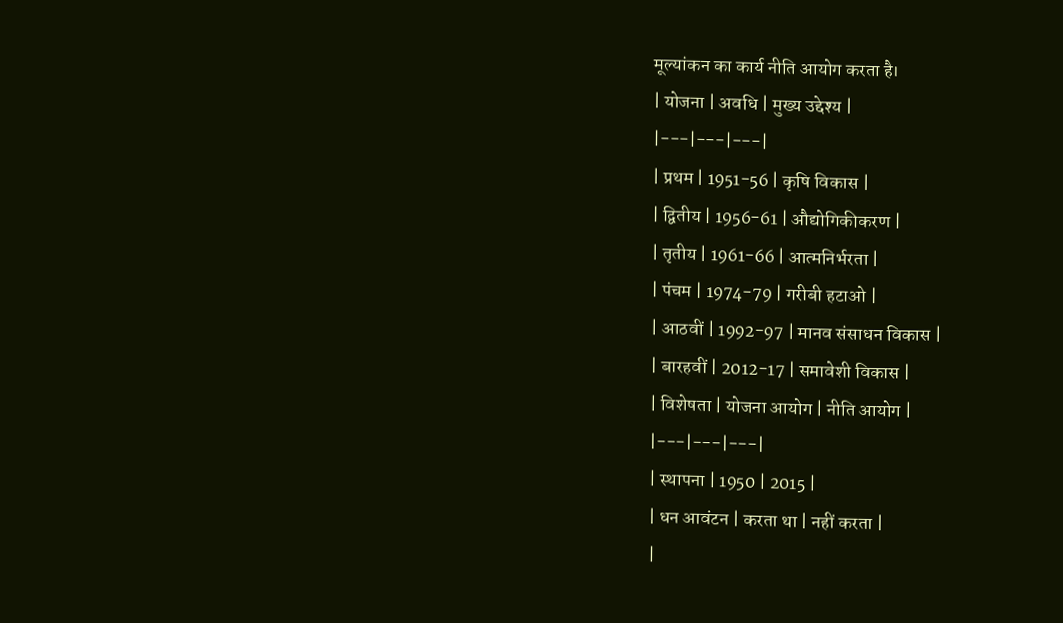मूल्यांकन का कार्य नीति आयोग करता है।
| योजना | अवधि | मुख्य उद्देश्य |
|---|---|---|
| प्रथम | 1951-56 | कृषि विकास |
| द्वितीय | 1956-61 | औद्योगिकीकरण |
| तृतीय | 1961-66 | आत्मनिर्भरता |
| पंचम | 1974-79 | गरीबी हटाओ |
| आठवीं | 1992-97 | मानव संसाधन विकास |
| बारहवीं | 2012-17 | समावेशी विकास |
| विशेषता | योजना आयोग | नीति आयोग |
|---|---|---|
| स्थापना | 1950 | 2015 |
| धन आवंटन | करता था | नहीं करता |
|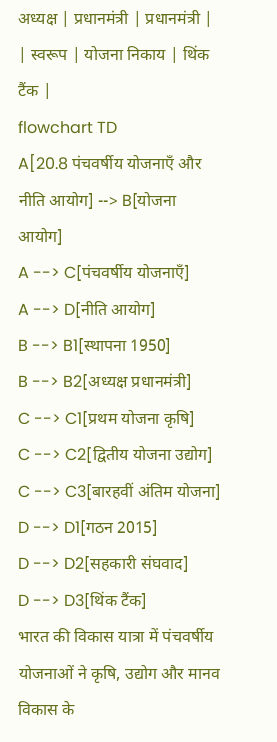अध्यक्ष | प्रधानमंत्री | प्रधानमंत्री |
| स्वरूप | योजना निकाय | थिंक टैंक |
flowchart TD
A[20.8 पंचवर्षीय योजनाएँ और नीति आयोग] --> B[योजना आयोग]
A --> C[पंचवर्षीय योजनाएँ]
A --> D[नीति आयोग]
B --> B1[स्थापना 1950]
B --> B2[अध्यक्ष प्रधानमंत्री]
C --> C1[प्रथम योजना कृषि]
C --> C2[द्वितीय योजना उद्योग]
C --> C3[बारहवीं अंतिम योजना]
D --> D1[गठन 2015]
D --> D2[सहकारी संघवाद]
D --> D3[थिंक टैंक]
भारत की विकास यात्रा में पंचवर्षीय योजनाओं ने कृषि, उद्योग और मानव विकास के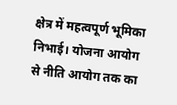क्षेत्र में महत्वपूर्ण भूमिका निभाई। योजना आयोग से नीति आयोग तक का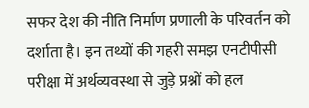सफर देश की नीति निर्माण प्रणाली के परिवर्तन को दर्शाता है। इन तथ्यों की गहरी समझ एनटीपीसी परीक्षा में अर्थव्यवस्था से जुड़े प्रश्नों को हल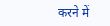करने में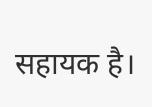सहायक है।